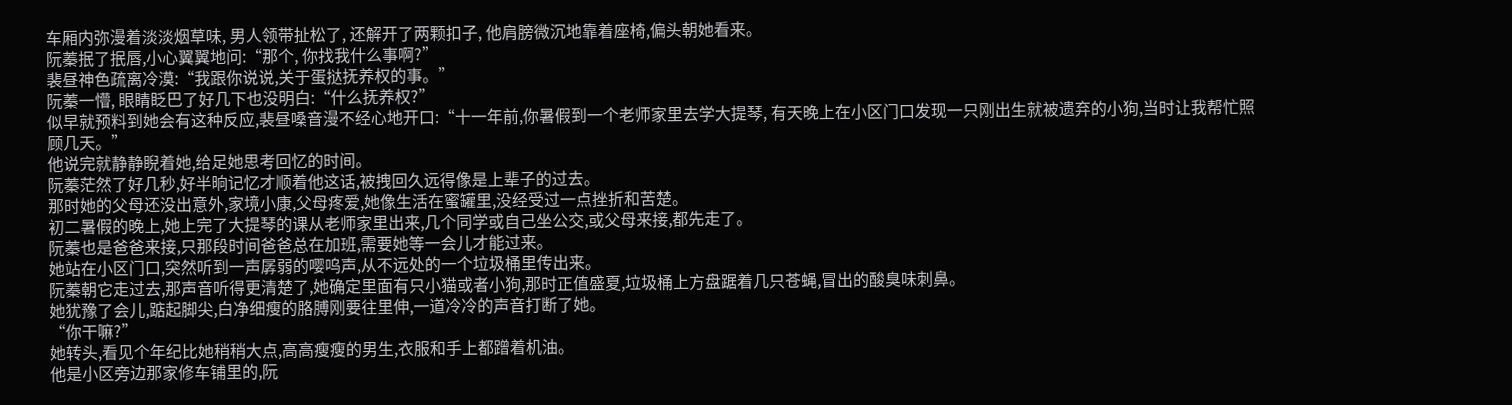车厢内弥漫着淡淡烟草味, 男人领带扯松了, 还解开了两颗扣子, 他肩膀微沉地靠着座椅,偏头朝她看来。
阮蓁抿了抿唇,小心翼翼地问:“那个, 你找我什么事啊?”
裴昼神色疏离冷漠:“我跟你说说,关于蛋挞抚养权的事。”
阮蓁一懵, 眼睛眨巴了好几下也没明白:“什么抚养权?”
似早就预料到她会有这种反应,裴昼嗓音漫不经心地开口:“十一年前,你暑假到一个老师家里去学大提琴, 有天晚上在小区门口发现一只刚出生就被遗弃的小狗,当时让我帮忙照顾几天。”
他说完就静静睨着她,给足她思考回忆的时间。
阮蓁茫然了好几秒,好半晌记忆才顺着他这话,被拽回久远得像是上辈子的过去。
那时她的父母还没出意外,家境小康,父母疼爱,她像生活在蜜罐里,没经受过一点挫折和苦楚。
初二暑假的晚上,她上完了大提琴的课从老师家里出来,几个同学或自己坐公交,或父母来接,都先走了。
阮蓁也是爸爸来接,只那段时间爸爸总在加班,需要她等一会儿才能过来。
她站在小区门口,突然听到一声孱弱的嘤呜声,从不远处的一个垃圾桶里传出来。
阮蓁朝它走过去,那声音听得更清楚了,她确定里面有只小猫或者小狗,那时正值盛夏,垃圾桶上方盘踞着几只苍蝇,冒出的酸臭味刺鼻。
她犹豫了会儿,踮起脚尖,白净细瘦的胳膊刚要往里伸,一道冷冷的声音打断了她。
“你干嘛?”
她转头,看见个年纪比她稍稍大点,高高瘦瘦的男生,衣服和手上都蹭着机油。
他是小区旁边那家修车铺里的,阮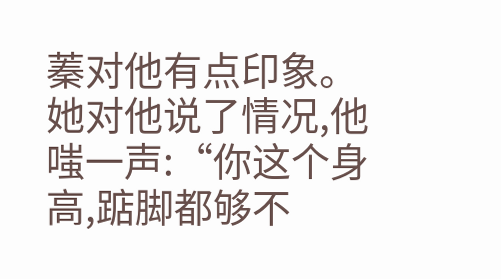蓁对他有点印象。
她对他说了情况,他嗤一声:“你这个身高,踮脚都够不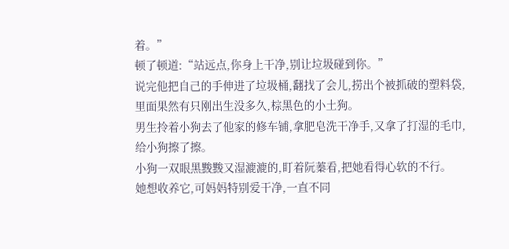着。”
顿了顿道:“站远点,你身上干净,别让垃圾碰到你。”
说完他把自己的手伸进了垃圾桶,翻找了会儿,捞出个被抓破的塑料袋,里面果然有只刚出生没多久,棕黑色的小土狗。
男生拎着小狗去了他家的修车铺,拿肥皂洗干净手,又拿了打湿的毛巾,给小狗擦了擦。
小狗一双眼黑黢黢又湿漉漉的,盯着阮蓁看,把她看得心软的不行。
她想收养它,可妈妈特别爱干净,一直不同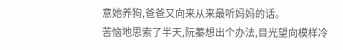意她养狗,爸爸又向来从来最听妈妈的话。
苦恼地思索了半天,阮蓁想出个办法,目光望向模样冷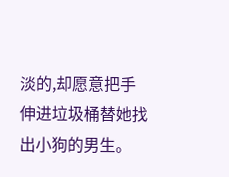淡的,却愿意把手伸进垃圾桶替她找出小狗的男生。